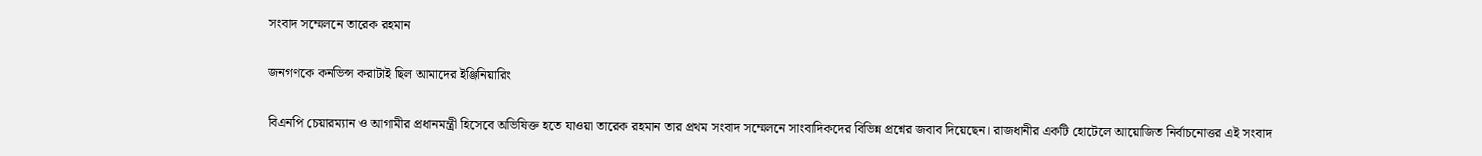সংবাদ সম্মেলনে তারেক রহমান

জনগণকে কনভিন্স করাটাই ছিল আমাদের ইঞ্জিনিয়ারিং

বিএনপি চেয়ারম্যান ও আগামীর প্রধানমন্ত্রী হিসেবে অভিষিক্ত হতে যাওয়া তারেক রহমান তার প্রথম সংবাদ সম্মেলনে সাংবাদিকদের বিভিন্ন প্রশ্নের জবাব দিয়েছেন। রাজধানীর একটি হোটেলে আয়োজিত নির্বাচনোত্তর এই সংবাদ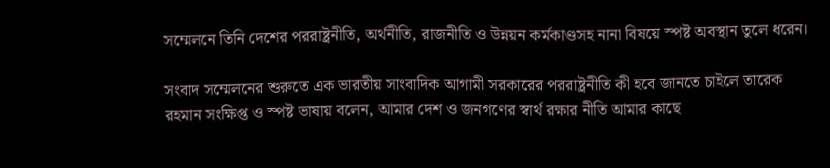সম্মেলনে তিনি দেশের পররাষ্ট্রনীতি, অর্থনীতি, রাজনীতি ও উন্নয়ন কর্মকাণ্ডসহ নানা বিষয়ে স্পষ্ট অবস্থান তুলে ধরেন।

সংবাদ সম্মেলনের শুরুতে এক ভারতীয় সাংবাদিক আগামী সরকারের পররাষ্ট্রনীতি কী হবে জানতে চাইলে তারেক রহমান সংক্ষিপ্ত ও স্পষ্ট ভাষায় বলেন, আমার দেশ ও জনগণের স্বার্থ রক্ষার নীতি আমার কাছে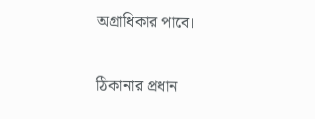অগ্রাধিকার পাবে।

ঠিকানার প্রধান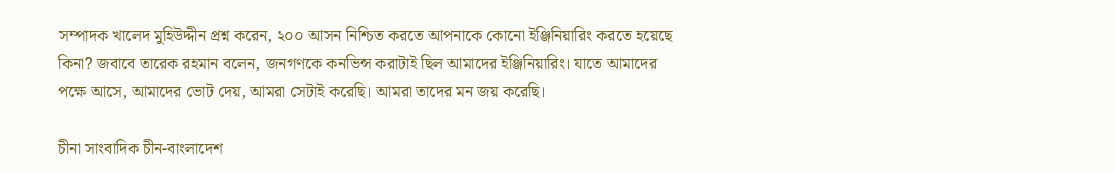সম্পাদক খালেদ মুহিউদ্দীন প্রশ্ন করেন, ২০০ আসন নিশ্চিত করতে আপনাকে কোনো ইঞ্জিনিয়ারিং করতে হয়েছে কিনা? জবাবে তারেক রহমান বলেন, জনগণকে কনভিন্স করাটাই ছিল আমাদের ইঞ্জিনিয়ারিং। যাতে আমাদের পক্ষে আসে, আমাদের ভোট দেয়, আমরা সেটাই করেছি। আমরা তাদের মন জয় করেছি।

চীনা সাংবাদিক চীন-বাংলাদেশ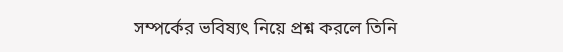সম্পর্কের ভবিষ্যৎ নিয়ে প্রশ্ন করলে তিনি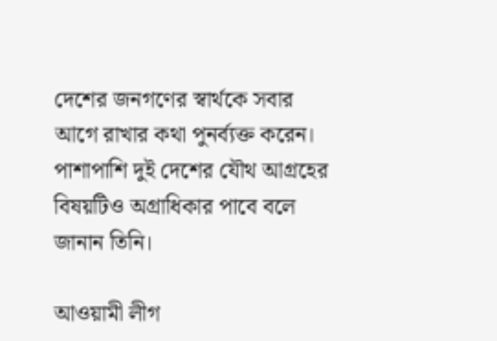দেশের জনগণের স্বার্থকে সবার আগে রাখার কথা পুনর্ব্যক্ত করেন। পাশাপাশি দুই দেশের যৌথ আগ্রহের বিষয়টিও অগ্রাধিকার পাবে বলে জানান তিনি।

আওয়ামী লীগ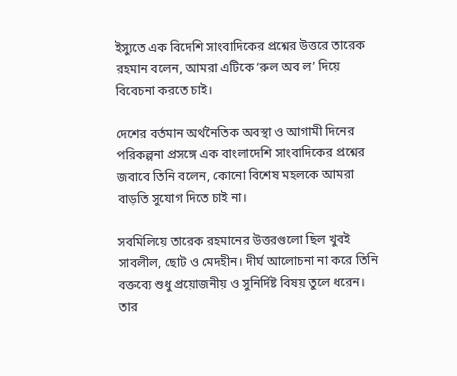ইস্যুতে এক বিদেশি সাংবাদিকের প্রশ্নের উত্তরে তারেক রহমান বলেন, আমরা এটিকে ‘রুল অব ল’ দিয়ে বিবেচনা করতে চাই।

দেশের বর্তমান অর্থনৈতিক অবস্থা ও আগামী দিনের পরিকল্পনা প্রসঙ্গে এক বাংলাদেশি সাংবাদিকের প্রশ্নের জবাবে তিনি বলেন, কোনো বিশেষ মহলকে আমরা বাড়তি সুযোগ দিতে চাই না।

সবমিলিয়ে তারেক রহমানের উত্তরগুলো ছিল খুবই সাবলীল, ছোট ও মেদহীন। দীর্ঘ আলোচনা না করে তিনি বক্তব্যে শুধু প্রয়োজনীয় ও সুনির্দিষ্ট বিষয় তুলে ধরেন। তার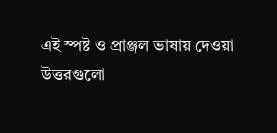এই স্পষ্ট ও প্রাঞ্জল ভাষায় দেওয়া উত্তরগুলো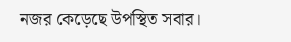নজর কেড়েছে উপস্থিত সবার।